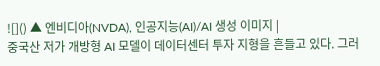![]() ▲ 엔비디아(NVDA), 인공지능(AI)/AI 생성 이미지 |
중국산 저가 개방형 AI 모델이 데이터센터 투자 지형을 흔들고 있다. 그러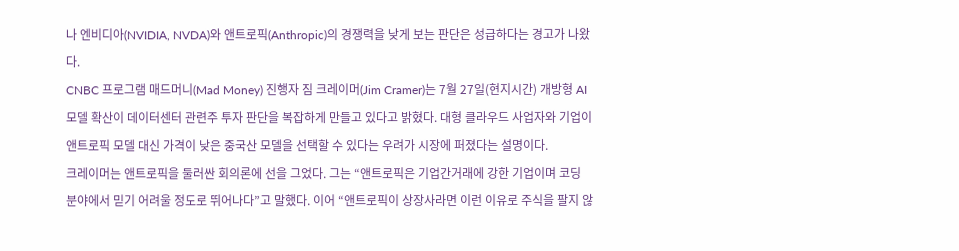나 엔비디아(NVIDIA, NVDA)와 앤트로픽(Anthropic)의 경쟁력을 낮게 보는 판단은 성급하다는 경고가 나왔다.
CNBC 프로그램 매드머니(Mad Money) 진행자 짐 크레이머(Jim Cramer)는 7월 27일(현지시간) 개방형 AI 모델 확산이 데이터센터 관련주 투자 판단을 복잡하게 만들고 있다고 밝혔다. 대형 클라우드 사업자와 기업이 앤트로픽 모델 대신 가격이 낮은 중국산 모델을 선택할 수 있다는 우려가 시장에 퍼졌다는 설명이다.
크레이머는 앤트로픽을 둘러싼 회의론에 선을 그었다. 그는 “앤트로픽은 기업간거래에 강한 기업이며 코딩 분야에서 믿기 어려울 정도로 뛰어나다”고 말했다. 이어 “앤트로픽이 상장사라면 이런 이유로 주식을 팔지 않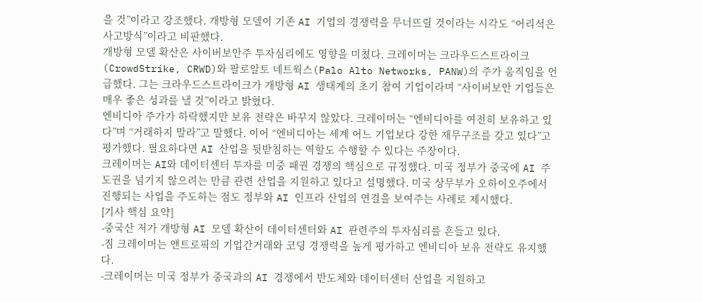을 것”이라고 강조했다. 개방형 모델이 기존 AI 기업의 경쟁력을 무너뜨릴 것이라는 시각도 “어리석은 사고방식”이라고 비판했다.
개방형 모델 확산은 사이버보안주 투자심리에도 영향을 미쳤다. 크레이머는 크라우드스트라이크(CrowdStrike, CRWD)와 팔로알토 네트웍스(Palo Alto Networks, PANW)의 주가 움직임을 언급했다. 그는 크라우드스트라이크가 개방형 AI 생태계의 초기 참여 기업이라며 “사이버보안 기업들은 매우 좋은 성과를 낼 것”이라고 밝혔다.
엔비디아 주가가 하락했지만 보유 전략은 바꾸지 않았다. 크레이머는 “엔비디아를 여전히 보유하고 있다”며 “거래하지 말라”고 말했다. 이어 “엔비디아는 세계 어느 기업보다 강한 재무구조를 갖고 있다”고 평가했다. 필요하다면 AI 산업을 뒷받침하는 역할도 수행할 수 있다는 주장이다.
크레이머는 AI와 데이터센터 투자를 미중 패권 경쟁의 핵심으로 규정했다. 미국 정부가 중국에 AI 주도권을 넘기지 않으려는 만큼 관련 산업을 지원하고 있다고 설명했다. 미국 상무부가 오하이오주에서 진행되는 사업을 주도하는 점도 정부와 AI 인프라 산업의 연결을 보여주는 사례로 제시했다.
[기사 핵심 요약]
-중국산 저가 개방형 AI 모델 확산이 데이터센터와 AI 관련주의 투자심리를 흔들고 있다.
-짐 크레이머는 앤트로픽의 기업간거래와 코딩 경쟁력을 높게 평가하고 엔비디아 보유 전략도 유지했다.
-크레이머는 미국 정부가 중국과의 AI 경쟁에서 반도체와 데이터센터 산업을 지원하고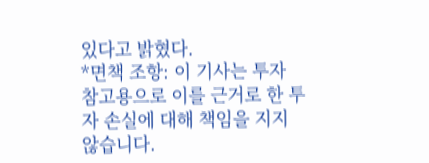있다고 밝혔다.
*면책 조항: 이 기사는 투자 참고용으로 이를 근거로 한 투자 손실에 대해 책임을 지지 않습니다.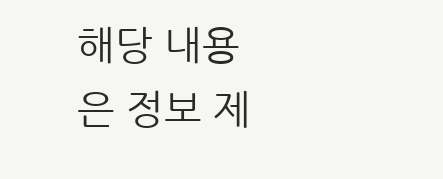해당 내용은 정보 제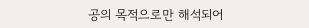공의 목적으로만 해석되어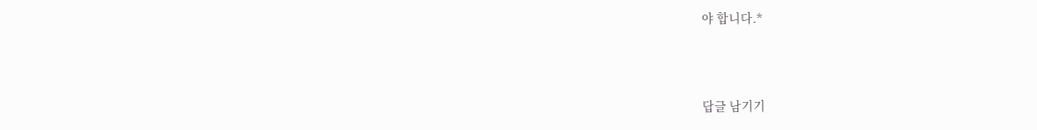야 합니다.*



답글 남기기